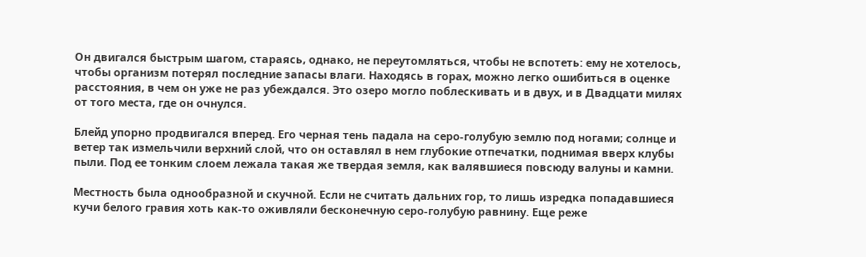Он двигался быстрым шагом, стараясь, однако, не переутомляться, чтобы не вспотеть: ему не хотелось, чтобы организм потерял последние запасы влаги. Находясь в горах, можно легко ошибиться в оценке расстояния, в чем он уже не раз убеждался. Это озеро могло поблескивать и в двух, и в Двадцати милях от того места, где он очнулся.

Блейд упорно продвигался вперед. Его черная тень падала на серо-голубую землю под ногами; солнце и ветер так измельчили верхний слой, что он оставлял в нем глубокие отпечатки, поднимая вверх клубы пыли. Под ее тонким слоем лежала такая же твердая земля, как валявшиеся повсюду валуны и камни.

Местность была однообразной и скучной. Если не считать дальних гор, то лишь изредка попадавшиеся кучи белого гравия хоть как-то оживляли бесконечную серо-голубую равнину. Еще реже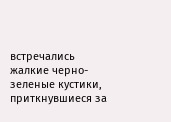встречались жалкие черно-зеленые кустики, приткнувшиеся за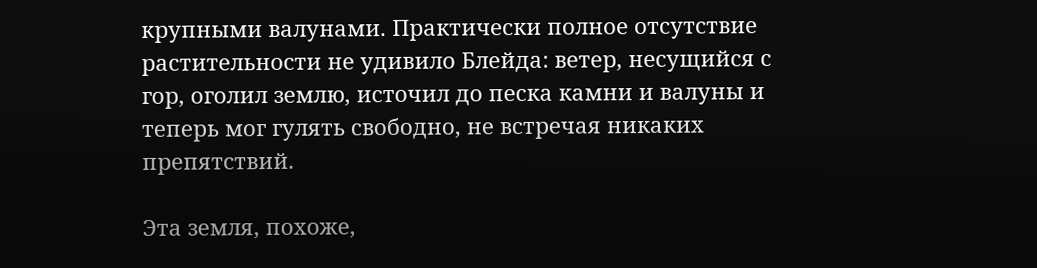крупными валунами. Практически полное отсутствие растительности не удивило Блейда: ветер, несущийся с гор, оголил землю, источил до песка камни и валуны и теперь мог гулять свободно, не встречая никаких препятствий.

Эта земля, похоже,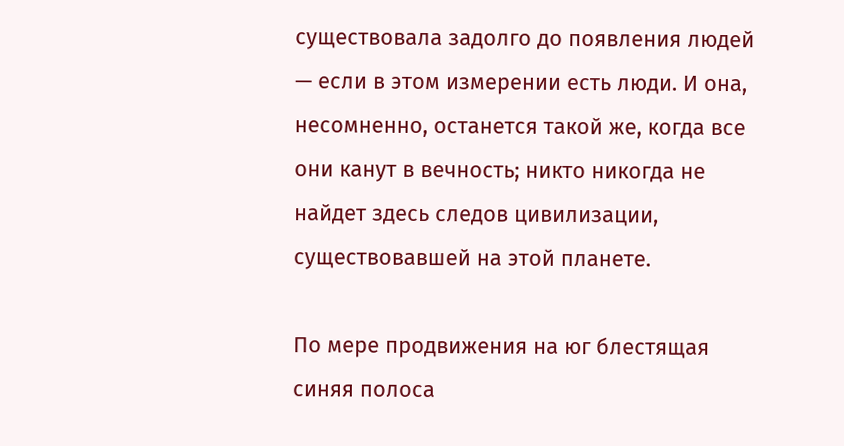существовала задолго до появления людей — если в этом измерении есть люди. И она, несомненно, останется такой же, когда все они канут в вечность; никто никогда не найдет здесь следов цивилизации, существовавшей на этой планете.

По мере продвижения на юг блестящая синяя полоса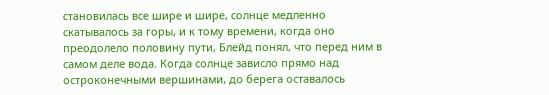становилась все шире и шире, солнце медленно скатывалось за горы, и к тому времени, когда оно преодолело половину пути, Блейд понял, что перед ним в самом деле вода. Когда солнце зависло прямо над остроконечными вершинами, до берега оставалось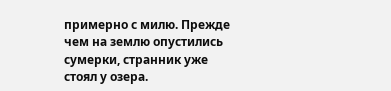примерно с милю. Прежде чем на землю опустились сумерки, странник уже стоял у озера.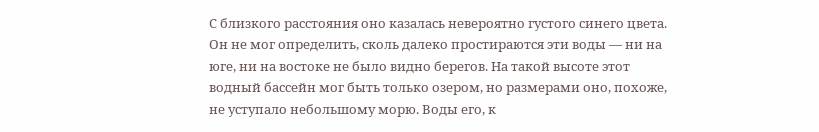С близкого расстояния оно казалась невероятно густого синего цвета. Он не мог определить, сколь далеко простираются эти воды — ни на юге, ни на востоке не было видно берегов. На такой высоте этот водный бассейн мог быть только озером, но размерами оно, похоже, не уступало небольшому морю. Воды его, к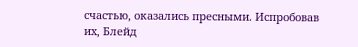счастью, оказались пресными. Испробовав их, Блейд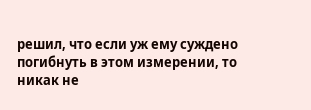решил, что если уж ему суждено погибнуть в этом измерении, то никак не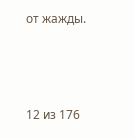от жажды.



12 из 176